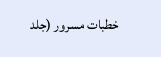خطبات مسرور (جلد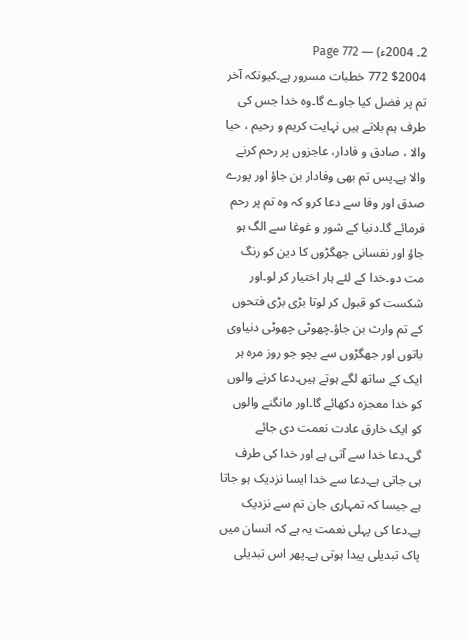2۔ 2004ء) — Page 772
$2004 772 خطبات مسرور ہے۔کیونکہ آخر تم پر فضل کیا جاوے گا۔وہ خدا جس کی طرف ہم بلاتے ہیں نہایت کریم و رحیم ، حیا والا ، صادق و فادار، عاجزوں پر رحم کرنے والا ہے۔پس تم بھی وفادار بن جاؤ اور پورے صدق اور وفا سے دعا کرو کہ وہ تم پر رحم فرمائے گا۔دنیا کے شور و غوغا سے الگ ہو جاؤ اور نفسانی جھگڑوں کا دین کو رنگ مت دو۔خدا کے لئے ہار اختیار کر لو۔اور شکست کو قبول کر لوتا بڑی بڑی فتحوں کے تم وارث بن جاؤ۔چھوٹی چھوٹی دنیاوی باتوں اور جھگڑوں سے بچو جو روز مرہ ہر ایک کے ساتھ لگے ہوتے ہیں۔دعا کرنے والوں کو خدا معجزہ دکھائے گا۔اور مانگنے والوں کو ایک خارق عادت نعمت دی جائے گی۔دعا خدا سے آتی ہے اور خدا کی طرف ہی جاتی ہے۔دعا سے خدا ایسا نزدیک ہو جاتا ہے جیسا کہ تمہاری جان تم سے نزدیک ہے۔دعا کی پہلی نعمت یہ ہے کہ انسان میں پاک تبدیلی پیدا ہوتی ہے۔پھر اس تبدیلی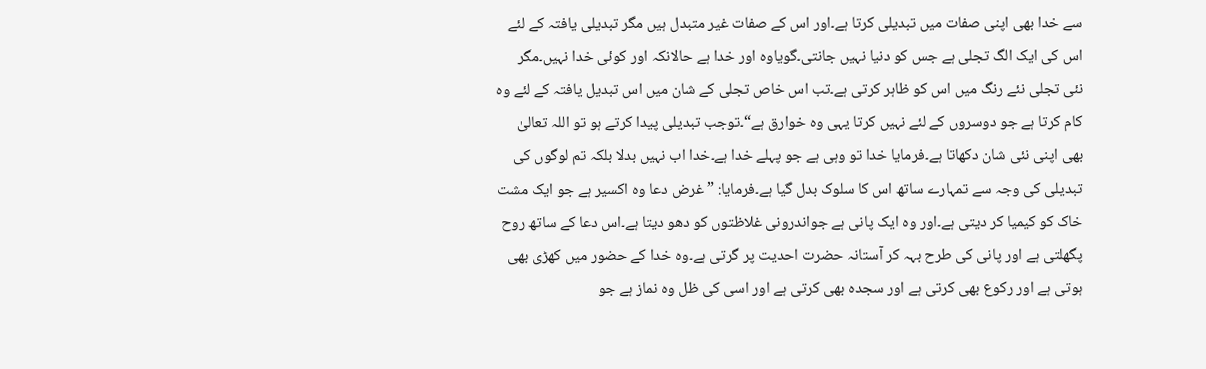سے خدا بھی اپنی صفات میں تبدیلی کرتا ہے۔اور اس کے صفات غیر متبدل ہیں مگر تبدیلی یافتہ کے لئے اس کی ایک الگ تجلی ہے جس کو دنیا نہیں جانتی۔گویاوہ اور خدا ہے حالانکہ اور کوئی خدا نہیں۔مگر نئی تجلی نئے رنگ میں اس کو ظاہر کرتی ہے۔تب اس خاص تجلی کے شان میں اس تبدیل یافتہ کے لئے وہ کام کرتا ہے جو دوسروں کے لئے نہیں کرتا یہی وہ خوارق ہے“۔توجب تبدیلی پیدا کرتے ہو تو اللہ تعالیٰ بھی اپنی نئی شان دکھاتا ہے۔فرمایا خدا تو وہی ہے جو پہلے خدا ہے۔خدا اب نہیں بدلا بلکہ تم لوگوں کی تبدیلی کی وجہ سے تمہارے ساتھ اس کا سلوک بدل گیا ہے۔فرمایا: ” غرض دعا وہ اکسیر ہے جو ایک مشت خاک کو کیمیا کر دیتی ہے۔اور وہ ایک پانی ہے جواندرونی غلاظتوں کو دھو دیتا ہے۔اس دعا کے ساتھ روح پگھلتی ہے اور پانی کی طرح بہہ کر آستانہ حضرت احدیت پر گرتی ہے۔وہ خدا کے حضور میں کھڑی بھی ہوتی ہے اور رکوع بھی کرتی ہے اور سجدہ بھی کرتی ہے اور اسی کی ظل وہ نماز ہے جو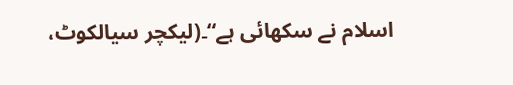اسلام نے سکھائی ہے“۔(لیکچر سیالکوٹ،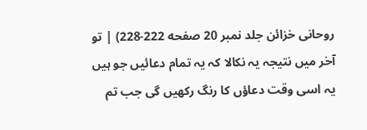روحانی خزائن جلد نمبر 20 صفحه 222-228) | تو آخر میں نتیجہ یہ نکالا کہ یہ تمام دعائیں جو ہیں یہ اسی وقت دعاؤں کا رنگ رکھیں گی جب تم